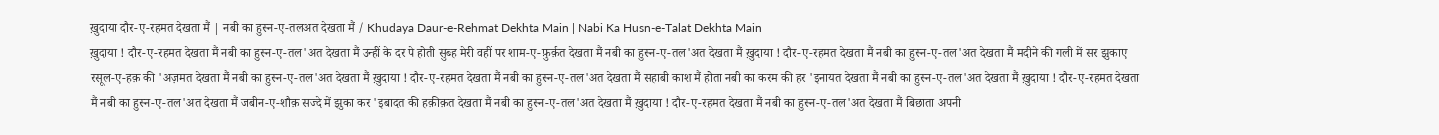ख़ुदाया दौर-ए-रहमत देखता मैं | नबी का हुस्न-ए-तलअत देखता मैं / Khudaya Daur-e-Rehmat Dekhta Main | Nabi Ka Husn-e-Talat Dekhta Main
ख़ुदाया ! दौर-ए-रहमत देखता मैं नबी का हुस्न-ए-तल'अत देखता मैं उन्हीं के दर पे होती सुब्ह मेरी वहीं पर शाम-ए-फ़ुर्क़त देखता मैं नबी का हुस्न-ए-तल'अत देखता मैं ख़ुदाया ! दौर-ए-रहमत देखता मैं नबी का हुस्न-ए-तल'अत देखता मैं मदीने की गली में सर झुकाए रसूल-ए-हक़ की 'अज़मत देखता मैं नबी का हुस्न-ए-तल'अत देखता मैं ख़ुदाया ! दौर-ए-रहमत देखता मैं नबी का हुस्न-ए-तल'अत देखता मैं सहाबी काश मैं होता नबी का करम की हर 'इनायत देखता मैं नबी का हुस्न-ए-तल'अत देखता मैं ख़ुदाया ! दौर-ए-रहमत देखता मैं नबी का हुस्न-ए-तल'अत देखता मैं जबीन-ए-शौक़ सज्दे में झुका कर 'इबादत की हक़ीक़त देखता मैं नबी का हुस्न-ए-तल'अत देखता मैं ख़ुदाया ! दौर-ए-रहमत देखता मैं नबी का हुस्न-ए-तल'अत देखता मैं बिछाता अपनी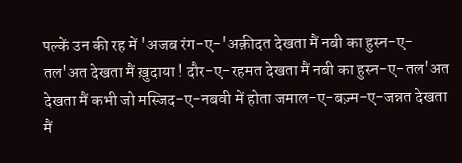पल्कें उन की रह में 'अजब रंग-ए-'अक़ीदत देखता मैं नबी का हुस्न-ए-तल'अत देखता मैं ख़ुदाया ! दौर-ए-रहमत देखता मैं नबी का हुस्न-ए-तल'अत देखता मैं कभी जो मस्जिद-ए-नबवी में होता जमाल-ए-बज़्म-ए-जन्नत देखता मैं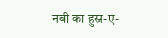नबी का हुस्न-ए-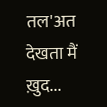तल'अत देखता मैं ख़ुद...